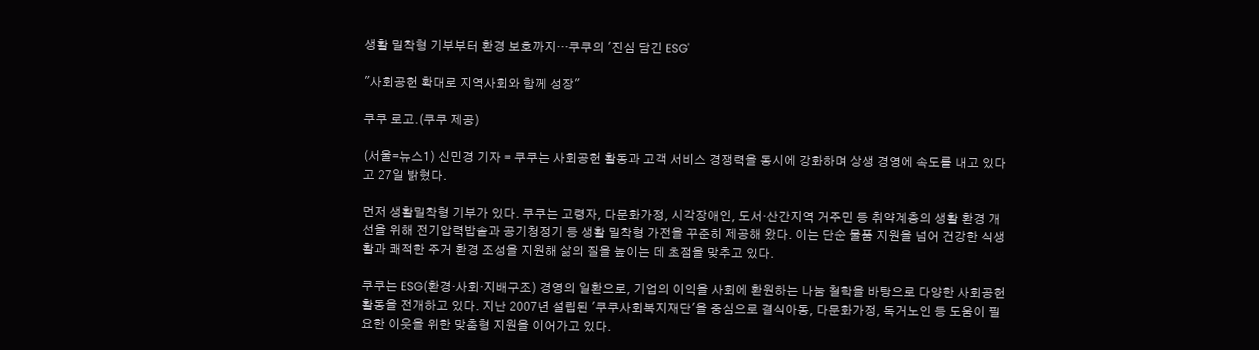생활 밀착형 기부부터 환경 보호까지…쿠쿠의 '진심 담긴 ESG'

"사회공헌 확대로 지역사회와 함께 성장"

쿠쿠 로고.(쿠쿠 제공)

(서울=뉴스1) 신민경 기자 = 쿠쿠는 사회공헌 활동과 고객 서비스 경쟁력을 동시에 강화하며 상생 경영에 속도를 내고 있다고 27일 밝혔다.

먼저 생활밀착형 기부가 있다. 쿠쿠는 고령자, 다문화가정, 시각장애인, 도서·산간지역 거주민 등 취약계층의 생활 환경 개선을 위해 전기압력밥솥과 공기청정기 등 생활 밀착형 가전을 꾸준히 제공해 왔다. 이는 단순 물품 지원을 넘어 건강한 식생활과 쾌적한 주거 환경 조성을 지원해 삶의 질을 높이는 데 초점을 맞추고 있다.

쿠쿠는 ESG(환경·사회·지배구조) 경영의 일환으로, 기업의 이익을 사회에 환원하는 나눔 철학을 바탕으로 다양한 사회공헌 활동을 전개하고 있다. 지난 2007년 설립된 '쿠쿠사회복지재단'을 중심으로 결식아동, 다문화가정, 독거노인 등 도움이 필요한 이웃을 위한 맞춤형 지원을 이어가고 있다.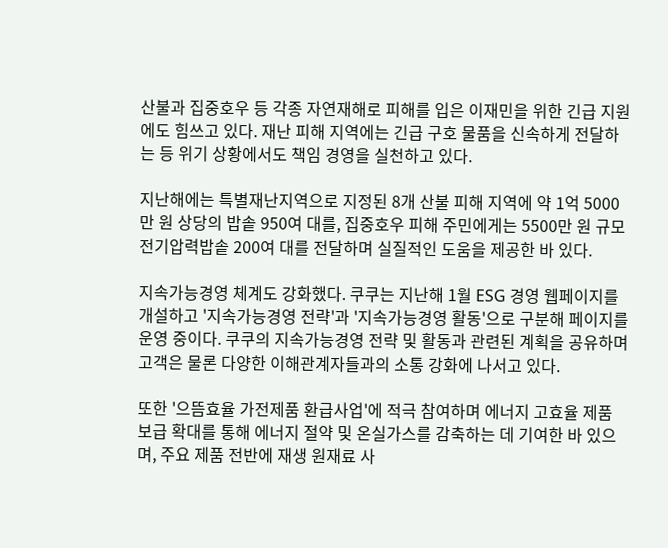산불과 집중호우 등 각종 자연재해로 피해를 입은 이재민을 위한 긴급 지원에도 힘쓰고 있다. 재난 피해 지역에는 긴급 구호 물품을 신속하게 전달하는 등 위기 상황에서도 책임 경영을 실천하고 있다.

지난해에는 특별재난지역으로 지정된 8개 산불 피해 지역에 약 1억 5000만 원 상당의 밥솥 950여 대를, 집중호우 피해 주민에게는 5500만 원 규모 전기압력밥솥 200여 대를 전달하며 실질적인 도움을 제공한 바 있다.

지속가능경영 체계도 강화했다. 쿠쿠는 지난해 1월 ESG 경영 웹페이지를 개설하고 '지속가능경영 전략'과 '지속가능경영 활동'으로 구분해 페이지를 운영 중이다. 쿠쿠의 지속가능경영 전략 및 활동과 관련된 계획을 공유하며 고객은 물론 다양한 이해관계자들과의 소통 강화에 나서고 있다.

또한 '으뜸효율 가전제품 환급사업'에 적극 참여하며 에너지 고효율 제품 보급 확대를 통해 에너지 절약 및 온실가스를 감축하는 데 기여한 바 있으며, 주요 제품 전반에 재생 원재료 사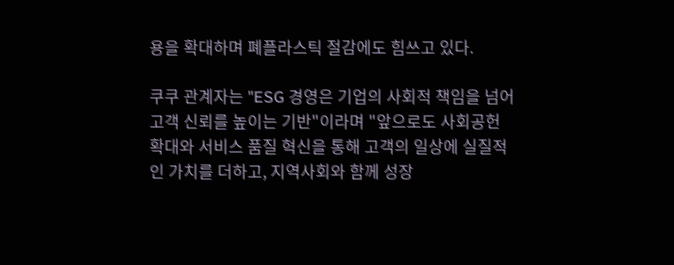용을 확대하며 폐플라스틱 절감에도 힘쓰고 있다.

쿠쿠 관계자는 "ESG 경영은 기업의 사회적 책임을 넘어 고객 신뢰를 높이는 기반"이라며 "앞으로도 사회공헌 확대와 서비스 품질 혁신을 통해 고객의 일상에 실질적인 가치를 더하고, 지역사회와 함께 성장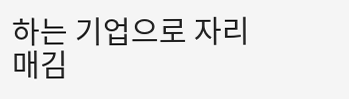하는 기업으로 자리매김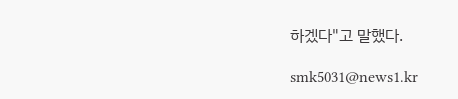하겠다"고 말했다.

smk5031@news1.kr